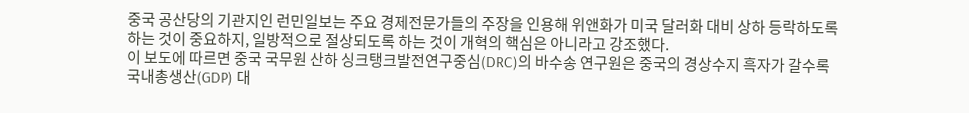중국 공산당의 기관지인 런민일보는 주요 경제전문가들의 주장을 인용해 위앤화가 미국 달러화 대비 상하 등락하도록 하는 것이 중요하지, 일방적으로 절상되도록 하는 것이 개혁의 핵심은 아니라고 강조했다.
이 보도에 따르면 중국 국무원 산하 싱크탱크발전연구중심(DRC)의 바수송 연구원은 중국의 경상수지 흑자가 갈수록 국내총생산(GDP) 대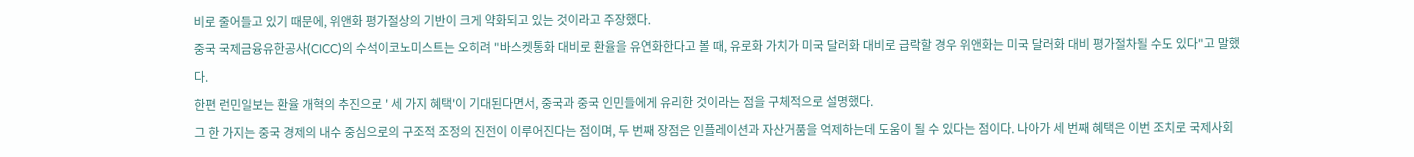비로 줄어들고 있기 때문에, 위앤화 평가절상의 기반이 크게 약화되고 있는 것이라고 주장했다.
중국 국제금융유한공사(CICC)의 수석이코노미스트는 오히려 "바스켓통화 대비로 환율을 유연화한다고 볼 때, 유로화 가치가 미국 달러화 대비로 급락할 경우 위앤화는 미국 달러화 대비 평가절차될 수도 있다"고 말했다.
한편 런민일보는 환율 개혁의 추진으로 ' 세 가지 혜택'이 기대된다면서, 중국과 중국 인민들에게 유리한 것이라는 점을 구체적으로 설명했다.
그 한 가지는 중국 경제의 내수 중심으로의 구조적 조정의 진전이 이루어진다는 점이며, 두 번째 장점은 인플레이션과 자산거품을 억제하는데 도움이 될 수 있다는 점이다. 나아가 세 번째 혜택은 이번 조치로 국제사회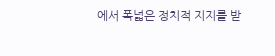에서 폭넓은 정치적 지지를 받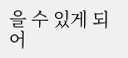을 수 있게 되어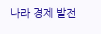나라 경제 발전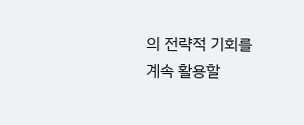의 전략적 기회를 계속 활용할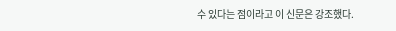수 있다는 점이라고 이 신문은 강조했다.